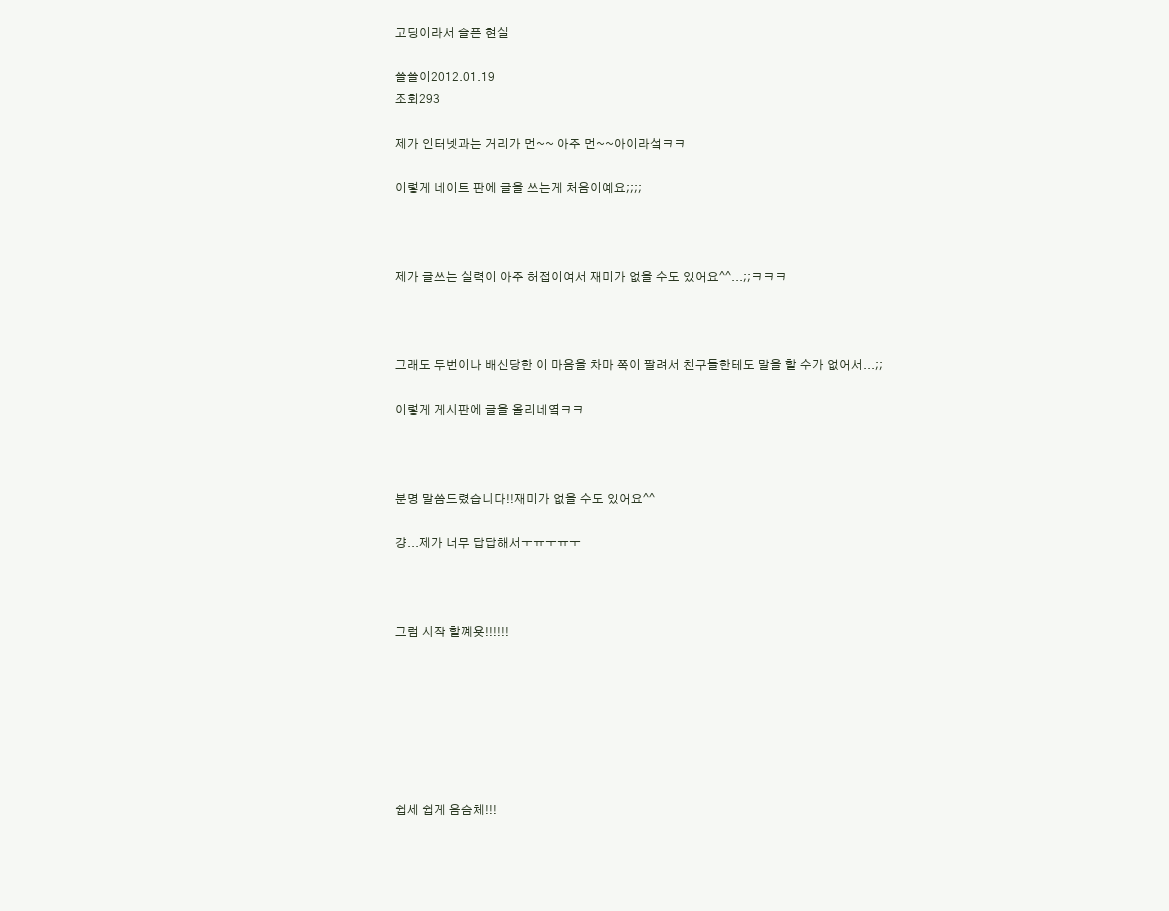고딩이라서 슬픈 현실

쓸쓸이2012.01.19
조회293

제가 인터넷과는 거리가 먼~~ 아주 먼~~아이라섴ㅋㅋ

이렇게 네이트 판에 글을 쓰는게 처음이예요;;;;



제가 글쓰는 실력이 아주 허접이여서 재미가 없을 수도 있어요^^...;;ㅋㅋㅋ



그래도 두번이나 배신당한 이 마음을 차마 쪽이 팔려서 친구들한테도 말을 할 수가 없어서...;;

이렇게 게시판에 글을 올리네옄ㅋㅋ



분명 말씀드렸습니다!!재미가 없을 수도 있어요^^

걍...제가 너무 답답해서ㅜㅠㅜㅠㅜ



그럼 시작 할꼐욧!!!!!!







쉽세 쉽게 음슴체!!!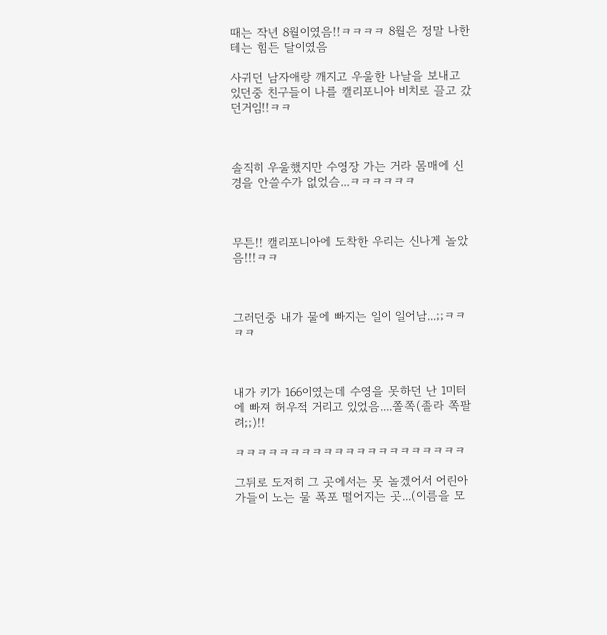때는 작년 8월이였음!!ㅋㅋㅋㅋ 8월은 정말 나한테는 힘든 달이였음

사귀던 남자애랑 깨지고 우울한 나날을 보내고 있던중 친구들이 나를 캘리포니아 비치로 끌고 갔던거임!!ㅋㅋ



솔직히 우울했지만 수영장 가는 거라 몸매에 신경을 안쓸수가 없었슴...ㅋㅋㅋㅋㅋㅋ



무튼!! 캘리포니아에 도착한 우리는 신나게 놀았음!!!ㅋㅋ



그러던중 내가 물에 빠지는 일이 일어남...;;ㅋㅋㅋㅋ



내가 키가 166이였는데 수영을 못하던 난 1미터에 빠져 허우적 거리고 있었음....쫄쪽(졸라 쪽팔려;;)!!

ㅋㅋㅋㅋㅋㅋㅋㅋㅋㅋㅋㅋㅋㅋㅋㅋㅋㅋㅋㅋㅋ

그뒤로 도저히 그 곳에서는 못 놀겠어서 어린아가들이 노는 물 폭포 떨어지는 곳...(이름을 모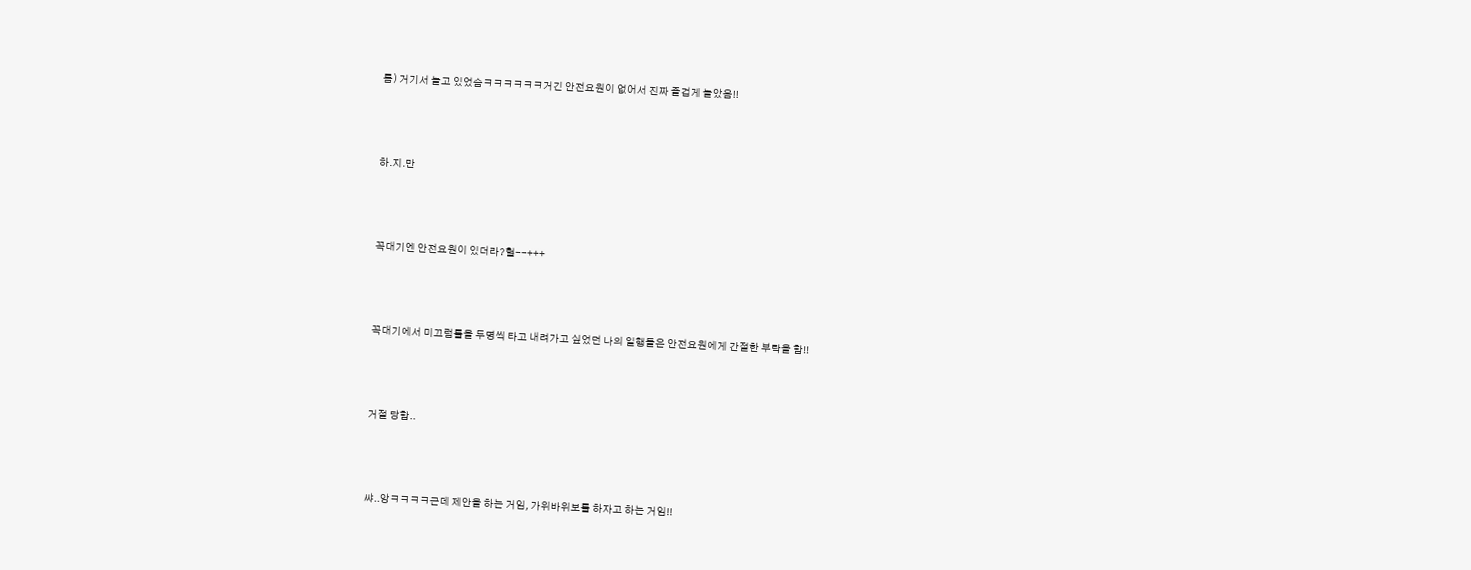름) 거기서 놀고 있었슴ㅋㅋㅋㅋㅋㅋ거긴 안전요원이 없어서 진짜 즐겁게 놀았음!!



하.지.만



꼭대기엔 안전요원이 있더라?헐--+++



꼭대기에서 미끄럼틀을 두명씩 타고 내려가고 싶었던 나의 일행들은 안전요원에게 간절한 부탁을 함!!



거절 당함..



쌰..앙ㅋㅋㅋㅋ근데 제안을 하는 거임, 가위바위보를 하자고 하는 거임!!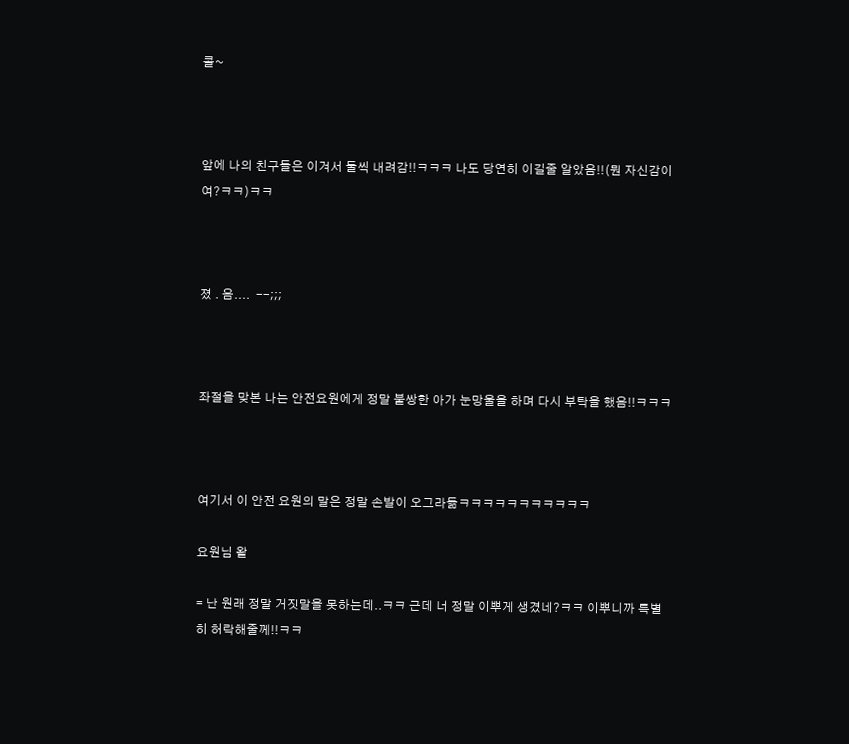콜~



앞에 나의 친구들은 이겨서 둘씩 내려감!!ㅋㅋㅋ 나도 당연히 이길줄 알았음!!(뭔 자신감이여?ㅋㅋ)ㅋㅋ



졌 . 음....  --;;;



좌절을 맞본 나는 안전요원에게 정말 불쌍한 아가 눈망울을 하며 다시 부탁을 했음!!ㅋㅋㅋ



여기서 이 안전 요원의 말은 정말 손발이 오그라듦ㅋㅋㅋㅋㅋㅋㅋㅋㅋㅋㅋ

요원님 왈

= 난 원래 정말 거짓말을 못하는데..ㅋㅋ 근데 너 정말 이뿌게 생겼네?ㅋㅋ 이뿌니까 특별히 허락해줄께!!ㅋㅋ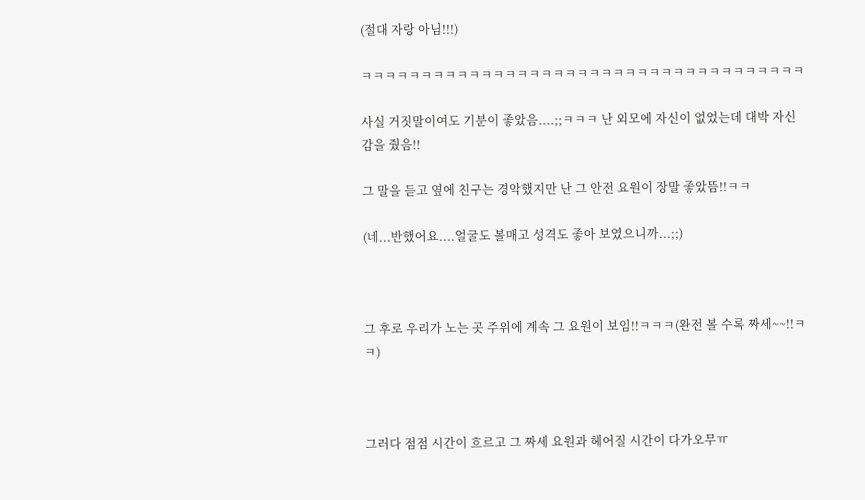(절대 자랑 아님!!!)

ㅋㅋㅋㅋㅋㅋㅋㅋㅋㅋㅋㅋㅋㅋㅋㅋㅋㅋㅋㅋㅋㅋㅋㅋㅋㅋㅋㅋㅋㅋㅋㅋㅋㅋㅋㅋㅋ

사실 거짓말이여도 기분이 좋았음....;;ㅋㅋㅋ 난 외모에 자신이 없었는데 대박 자신감을 줬음!!

그 말을 듣고 옆에 친구는 경악했지만 난 그 안전 요원이 장말 좋았뜸!!ㅋㅋ

(네...반했어요....얼굴도 볼매고 성격도 좋아 보였으니까...;;)



그 후로 우리가 노는 곳 주위에 계속 그 요원이 보임!!ㅋㅋㅋ(완전 볼 수록 짜세~~!!ㅋㅋ)



그러다 점점 시간이 흐르고 그 짜세 요원과 헤어질 시간이 다가오무ㅠ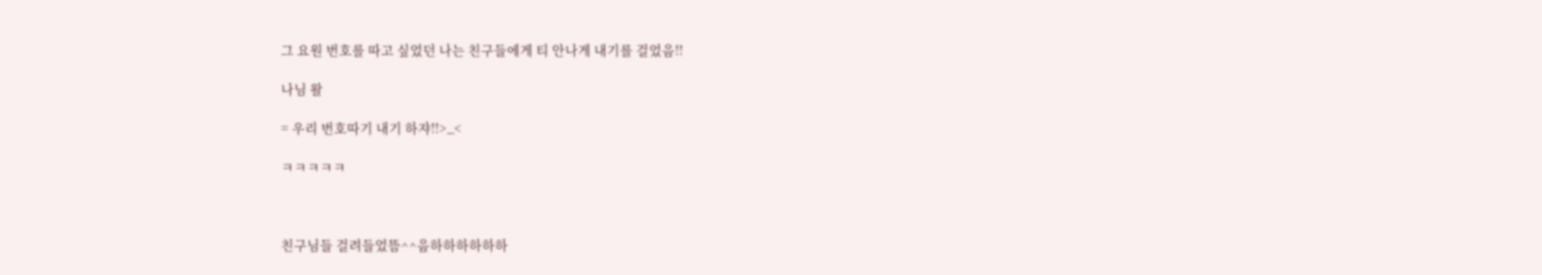그 요원 번호를 따고 싶었던 나는 친구들에게 티 안나게 내기를 걸었음!!

나님 왈

= 우리 번호따기 내기 하쟈!!>_<

ㅋㅋㅋㅋㅋ



친구님들 걸려들었뜸^^음하하하하하하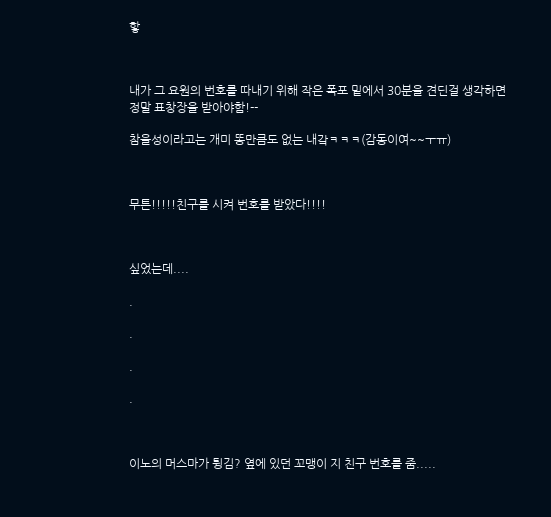핳



내가 그 요원의 번호를 따내기 위해 작은 폭포 밑에서 30분을 견딘걸 생각하면 정말 표창장을 받아야함!--

참을성이라고는 개미 똥만큼도 없는 내갘ㅋㅋㅋ(감동이여~~ㅜㅠ)



무튼!!!!!친구를 시켜 번호를 받았다!!!!



싶었는데....

.

.

.

.



이노의 머스마가 튕김? 옆에 있던 꼬맹이 지 친구 번호를 줌.....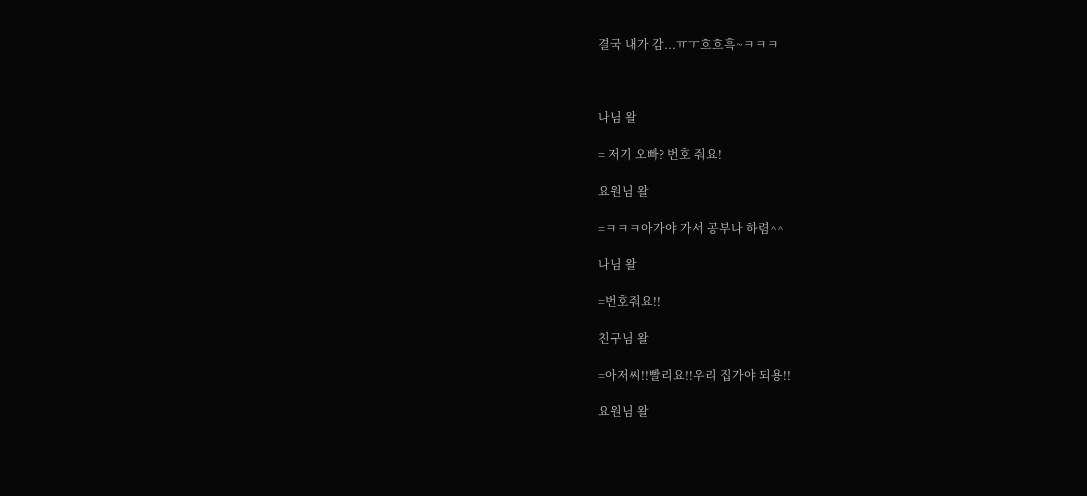결국 내가 감...ㅠㅜ흐흐흑~ㅋㅋㅋ



나님 왈

= 저기 오빠? 번호 줘요!

요원님 왈

=ㅋㅋㅋ아가야 가서 공부나 하렴^^

나님 왈

=번호줘요!!

친구님 왈

=아저씨!!빨리요!!우리 집가야 되용!!

요원님 왈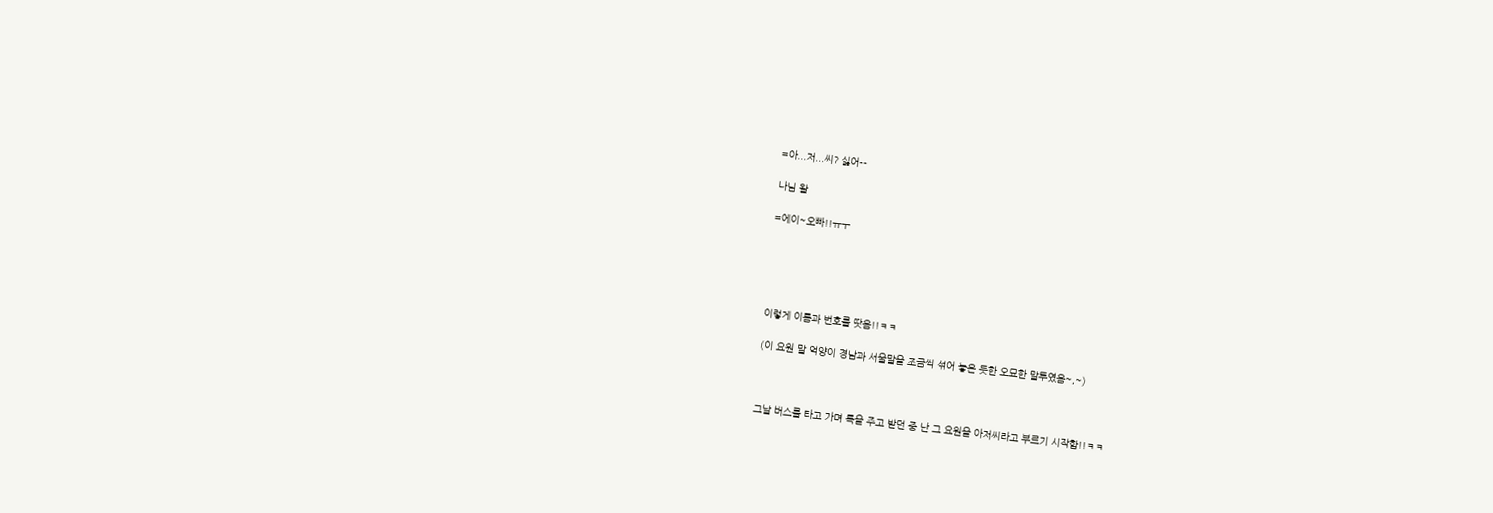=아...저...씨? 싫어--

나님 왈

=에이~오빠!!ㅠㅜ





이렇게 이름과 번호를 땃음!!ㅋㅋ

(이 요원 말 억양이 경남과 서울말을 조금씩 섞어 놓은 듯한 오묘한 말투였음~,~)



그날 버스를 타고 가며 톡을 주고 받던 중 난 그 요원을 아저씨라고 부르기 시작함!!ㅋㅋ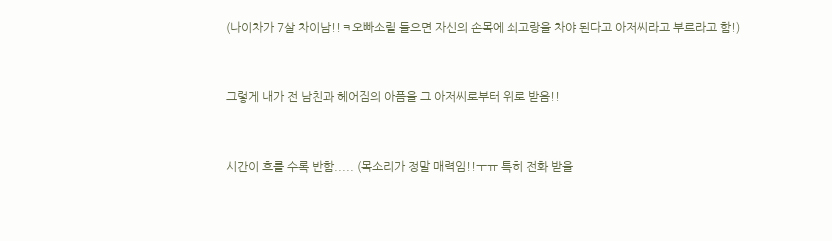(나이차가 7살 차이남!!ㅋ오빠소릴 들으면 자신의 손목에 쇠고랑을 차야 된다고 아저씨라고 부르라고 함!)



그렇게 내가 전 남친과 헤어짐의 아픔을 그 아저씨로부터 위로 받음!!



시간이 흐를 수록 반함..... (목소리가 정말 매력임!!ㅜㅠ 특히 전화 받을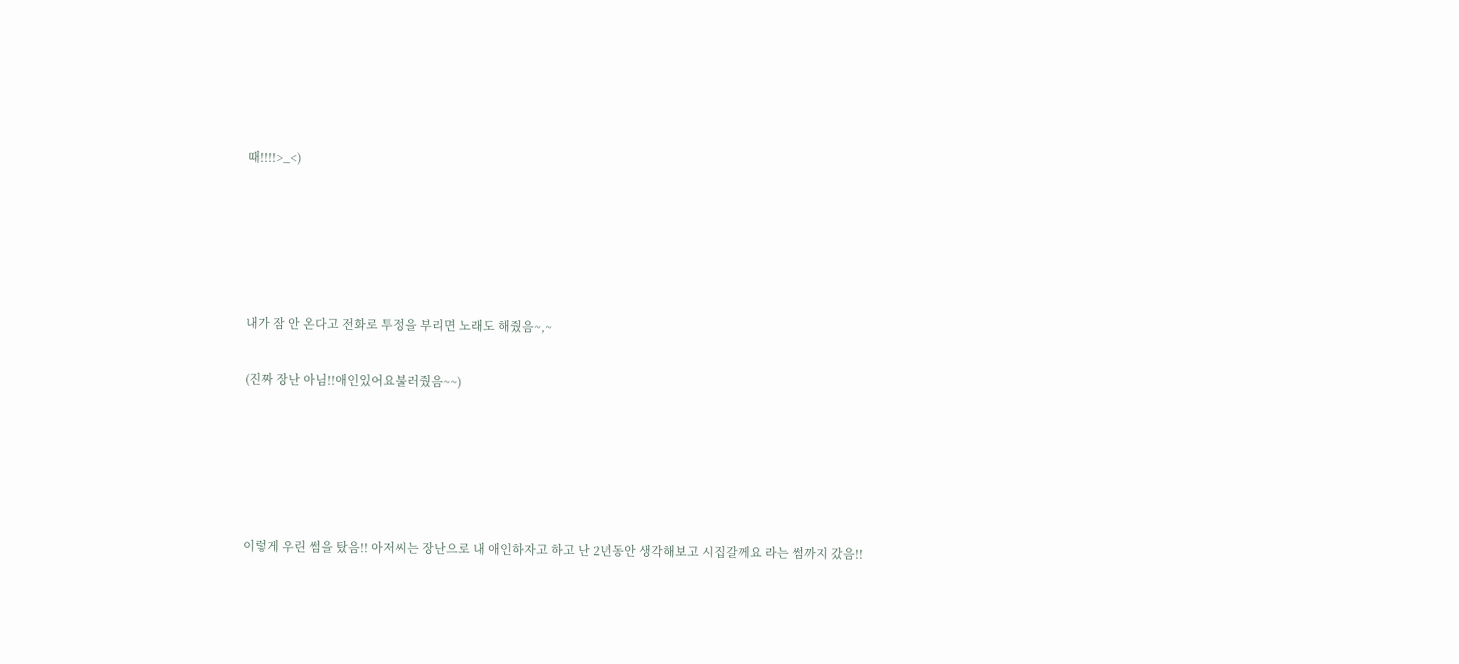때!!!!>_<)





내가 잠 안 온다고 전화로 투정을 부리면 노래도 해줬음~,~

(진짜 장난 아님!!애인있어요불러줬음~~)





이렇게 우린 썸을 탔음!! 아저씨는 장난으로 내 애인하자고 하고 난 2년동안 생각해보고 시집갈께요 라는 썸까지 갔음!!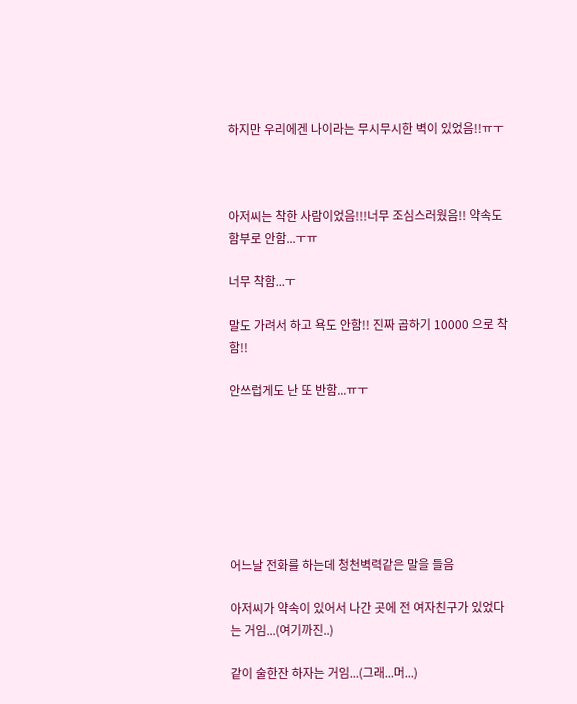하지만 우리에겐 나이라는 무시무시한 벽이 있었음!!ㅠㅜ



아저씨는 착한 사람이었음!!!너무 조심스러웠음!! 약속도 함부로 안함...ㅜㅠ

너무 착함...ㅜ

말도 가려서 하고 욕도 안함!! 진짜 곱하기 10000 으로 착함!!

안쓰럽게도 난 또 반함...ㅠㅜ







어느날 전화를 하는데 청천벽력같은 말을 들음

아저씨가 약속이 있어서 나간 곳에 전 여자친구가 있었다는 거임...(여기까진..)

같이 술한잔 하자는 거임...(그래...머...)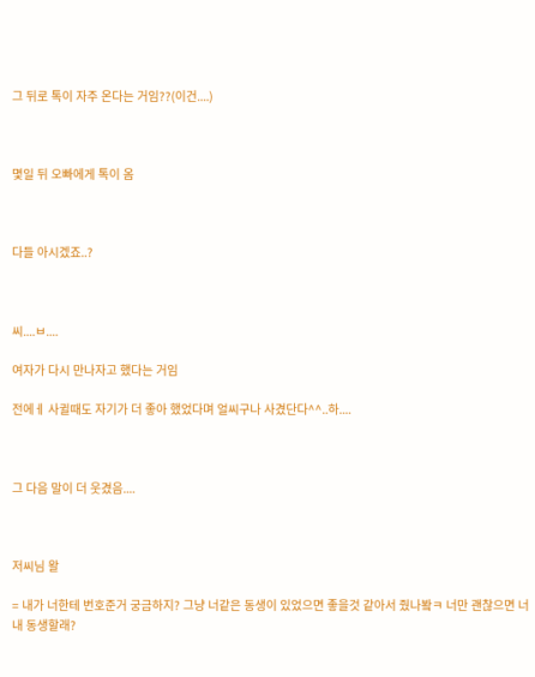그 뒤로 톡이 자주 온다는 거임??(이건....)



몇일 뒤 오빠에게 톡이 옴



다들 아시겠죠..?



씨....ㅂ....

여자가 다시 만나자고 했다는 거임

전에ㅔ 사귈때도 자기가 더 좋아 했었다며 얼씨구나 사겼단다^^..하....



그 다음 말이 더 웃겼음....



저씨님 왈

= 내가 너한테 번호준거 궁금하지? 그냥 너같은 동생이 있었으면 좋을것 같아서 줬나봨ㅋ 너만 괜찮으면 너 내 동생할래?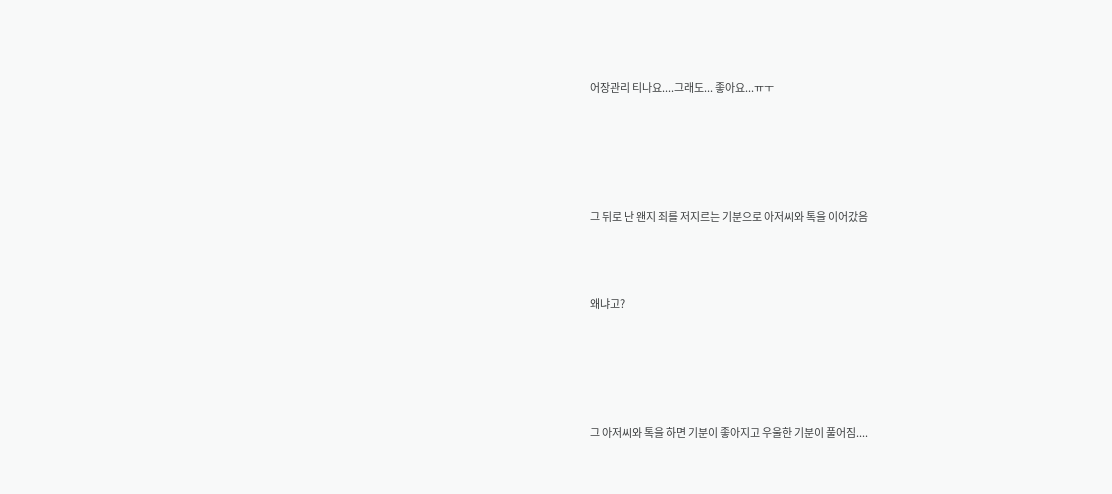어장관리 티나요....그래도... 좋아요...ㅠㅜ





그 뒤로 난 왠지 죄를 저지르는 기분으로 아저씨와 톡을 이어갔음



왜냐고?





그 아저씨와 톡을 하면 기분이 좋아지고 우울한 기분이 풀어짐....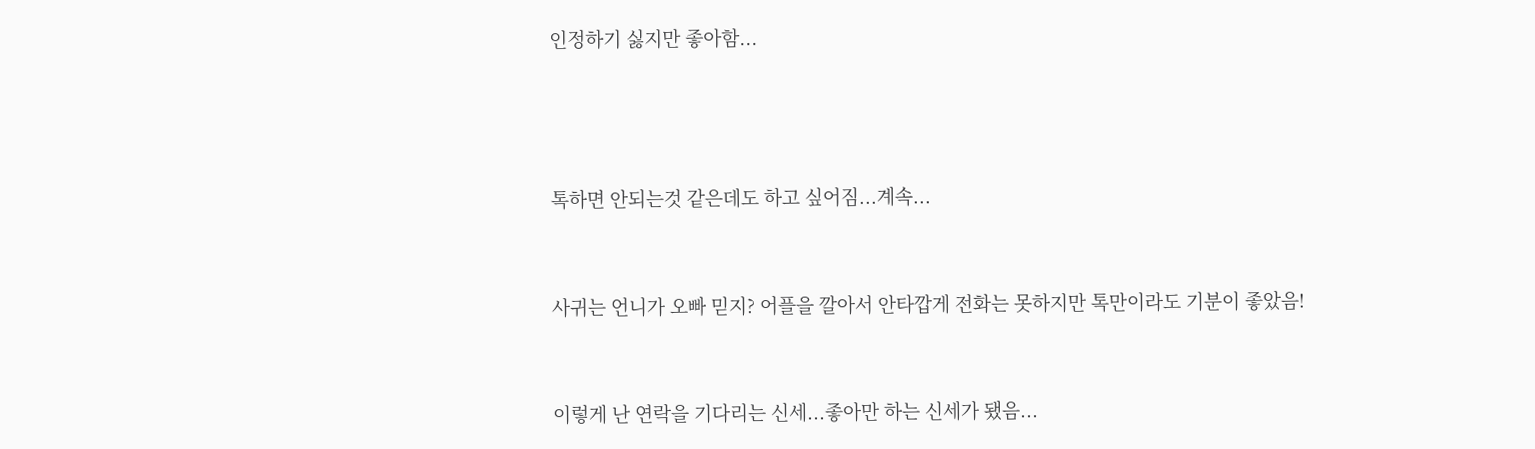인정하기 싫지만 좋아함...





톡하면 안되는것 같은데도 하고 싶어짐...계속...



사귀는 언니가 오빠 믿지? 어플을 깔아서 안타깝게 전화는 못하지만 톡만이라도 기분이 좋았음!



이렇게 난 연락을 기다리는 신세...좋아만 하는 신세가 됐음...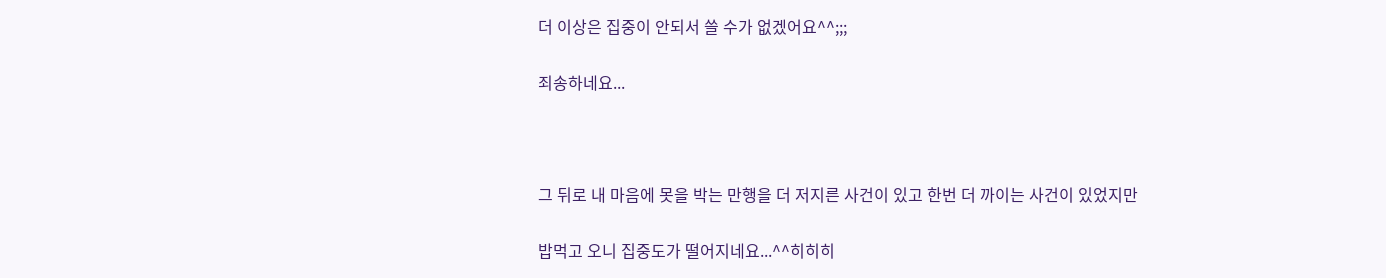더 이상은 집중이 안되서 쓸 수가 없겠어요^^;;;

죄송하네요...



그 뒤로 내 마음에 못을 박는 만행을 더 저지른 사건이 있고 한번 더 까이는 사건이 있었지만

밥먹고 오니 집중도가 떨어지네요...^^히히히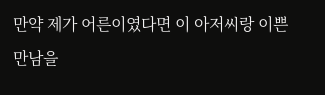만약 제가 어른이였다면 이 아저씨랑 이쁜 만남을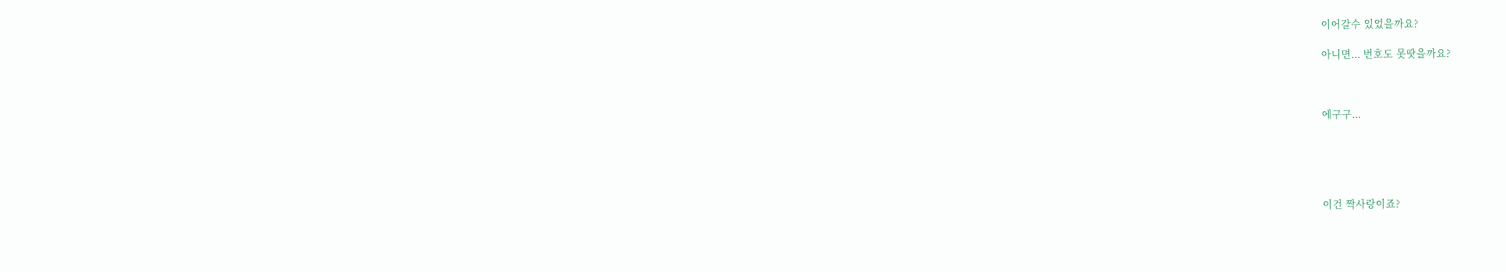이어갈수 있었을까요?

아니면... 번호도 못땃을까요?



에구구...





이건 짝사랑이죠?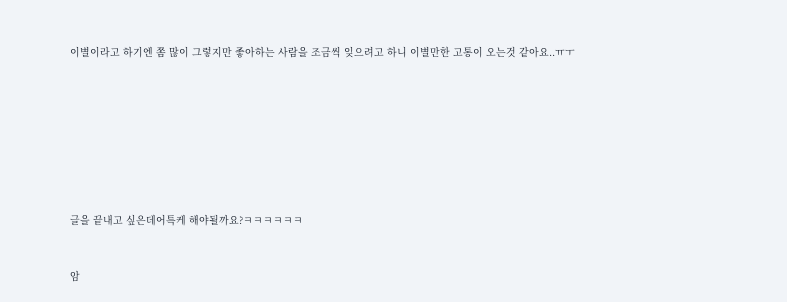이별이라고 하기엔 쫌 많이 그렇지만 좋아하는 사람을 조금씩 잊으려고 하니 이별만한 고통이 오는것 같아요..ㅠㅜ











글을 끝내고 싶은데어특케 해야될까요?ㅋㅋㅋㅋㅋㅋ



암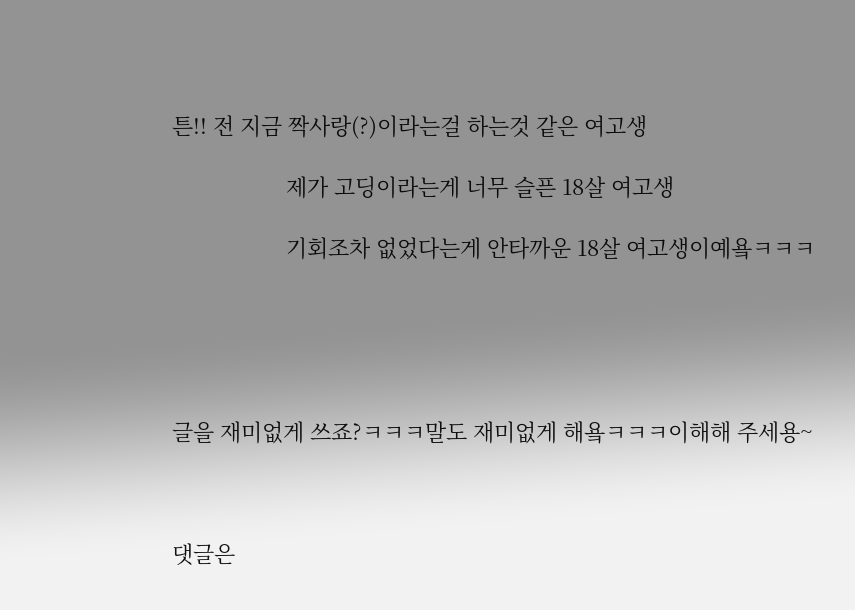튼!! 전 지금 짝사랑(?)이라는걸 하는것 같은 여고생

                   제가 고딩이라는게 너무 슬픈 18살 여고생

                   기회조차 없었다는게 안타까운 18살 여고생이예욬ㅋㅋㅋ





글을 재미없게 쓰죠?ㅋㅋㅋ말도 재미없게 해욬ㅋㅋㅋ이해해 주세용~



댓글은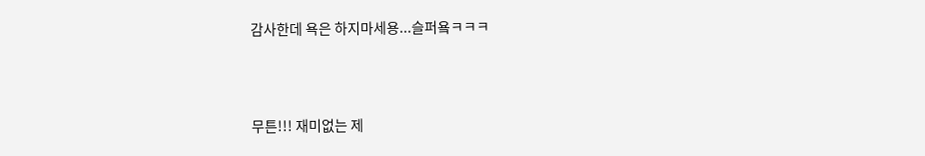감사한데 욕은 하지마세용...슬퍼욬ㅋㅋㅋ



무튼!!! 재미없는 제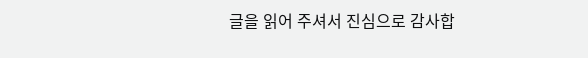글을 읽어 주셔서 진심으로 감사합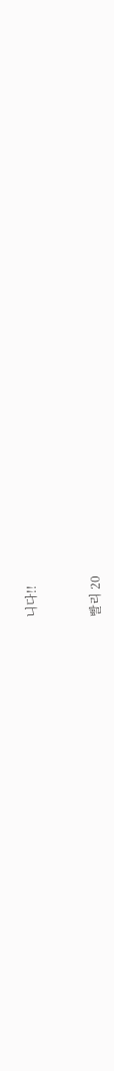니다!!



빨리 20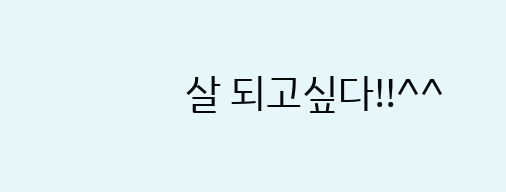살 되고싶다!!^^